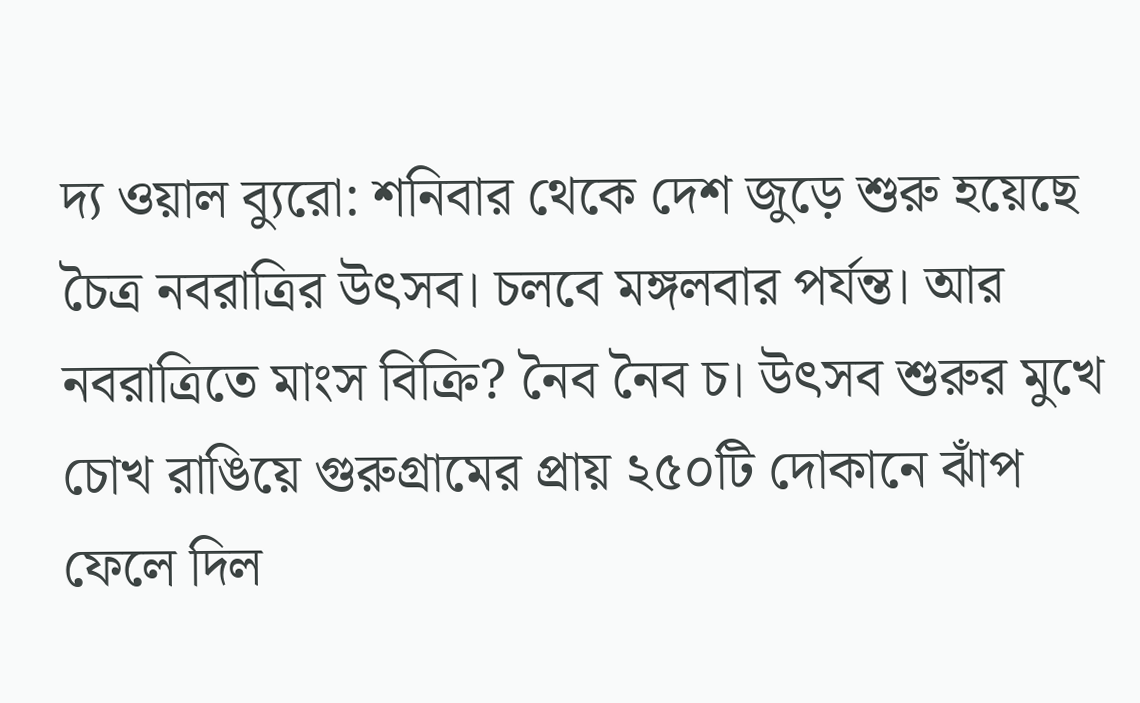দ্য ওয়াল ব্যুরো: শনিবার থেকে দেশ জুড়ে শুরু হয়েছে চৈত্র নবরাত্রির উৎসব। চলবে মঙ্গলবার পর্যন্ত। আর নবরাত্রিতে মাংস বিক্রি? নৈব নৈব চ। উৎসব শুরুর মুখে চোখ রাঙিয়ে গুরুগ্রামের প্রায় ২৫০টি দোকানে ঝাঁপ ফেলে দিল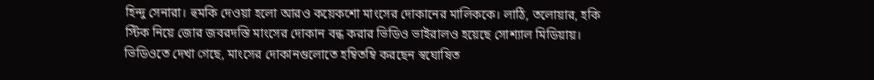হিন্দু সেনারা। হুমকি দেওয়া হলো আরও কয়েকশো মাংসের দোকানের মালিককে। লাঠি, তলোয়ার, হকি স্টিক নিয়ে জোর জবরদস্তি মাংসের দোকান বন্ধ করার ভিডিও ভাইরালও হয়েছে সোশ্যাল মিডিয়ায়।
ভিডিওতে দেখা গেছে, মাংসের দোকানগুলোতে হম্বিতম্বি করছেন স্বঘোষিত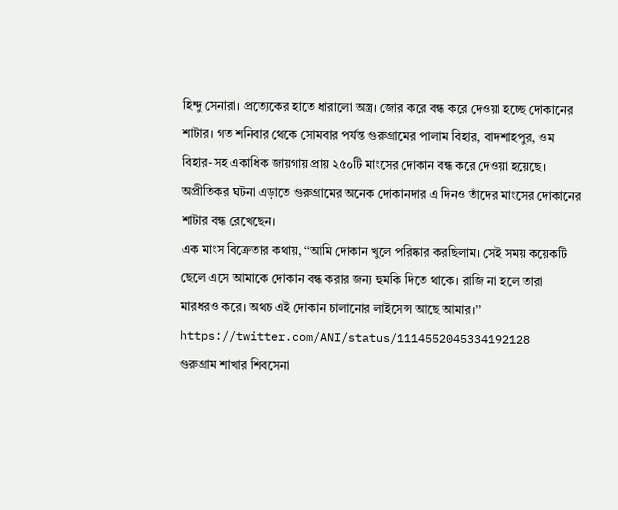হিন্দু সেনারা। প্রত্যেকের হাতে ধারালো অস্ত্র। জোর করে বন্ধ করে দেওয়া হচ্ছে দোকানের শাটার। গত শনিবার থেকে সোমবার পর্যন্ত গুরুগ্রামের পালাম বিহার, বাদশাহপুর, ওম বিহার-সহ একাধিক জায়গায় প্রায় ২৫০টি মাংসের দোকান বন্ধ করে দেওয়া হয়েছে। অপ্রীতিকর ঘটনা এড়াতে গুরুগ্রামের অনেক দোকানদার এ দিনও তাঁদের মাংসের দোকানের শাটার বন্ধ রেখেছেন।
এক মাংস বিক্রেতার কথায়, ‘‘আমি দোকান খুলে পরিষ্কার করছিলাম। সেই সময় কয়েকটি ছেলে এসে আমাকে দোকান বন্ধ করার জন্য হুমকি দিতে থাকে। রাজি না হলে তারা মারধরও করে। অথচ এই দোকান চালানোর লাইসেন্স আছে আমার।’’
https://twitter.com/ANI/status/1114552045334192128
গুরুগ্রাম শাখার শিবসেনা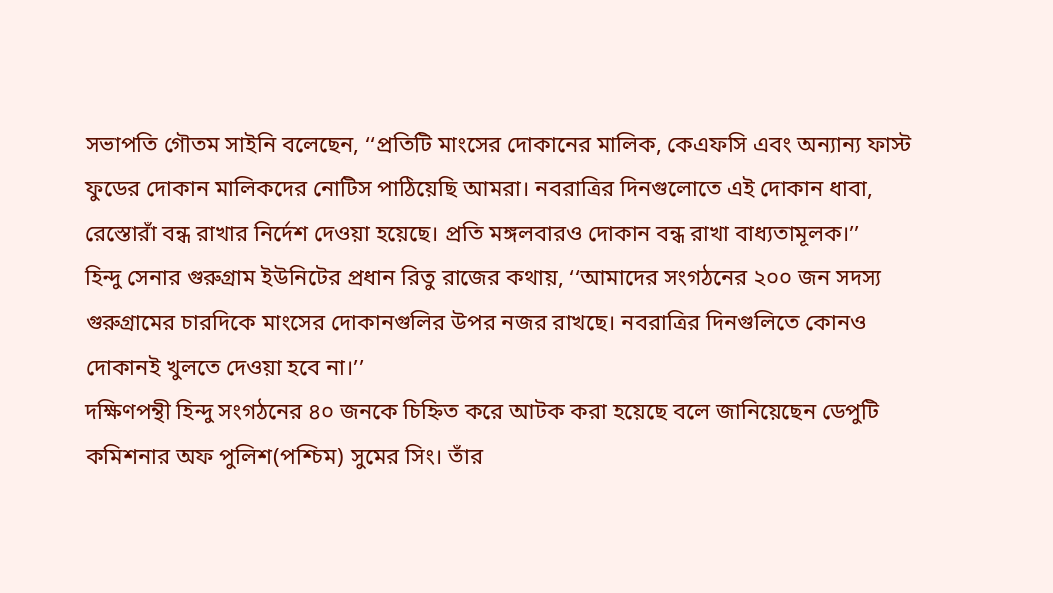সভাপতি গৌতম সাইনি বলেছেন, ‘‘প্রতিটি মাংসের দোকানের মালিক, কেএফসি এবং অন্যান্য ফাস্ট ফুডের দোকান মালিকদের নোটিস পাঠিয়েছি আমরা। নবরাত্রির দিনগুলোতে এই দোকান ধাবা, রেস্তোরাঁ বন্ধ রাখার নির্দেশ দেওয়া হয়েছে। প্রতি মঙ্গলবারও দোকান বন্ধ রাখা বাধ্যতামূলক।’’
হিন্দু সেনার গুরুগ্রাম ইউনিটের প্রধান রিতু রাজের কথায়, ‘‘আমাদের সংগঠনের ২০০ জন সদস্য গুরুগ্রামের চারদিকে মাংসের দোকানগুলির উপর নজর রাখছে। নবরাত্রির দিনগুলিতে কোনও দোকানই খুলতে দেওয়া হবে না।’’
দক্ষিণপন্থী হিন্দু সংগঠনের ৪০ জনকে চিহ্নিত করে আটক করা হয়েছে বলে জানিয়েছেন ডেপুটি কমিশনার অফ পুলিশ(পশ্চিম) সুমের সিং। তাঁর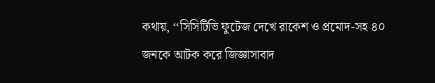কথায়, ‘‘সিসিটিভি ফুটেজ দেখে রাকেশ ও প্রমোদ-সহ ৪০ জনকে আটক করে জিজ্ঞাসাবাদ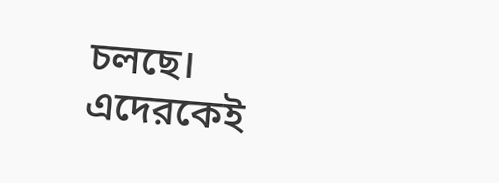চলছে। এদেরকেই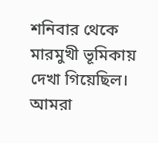শনিবার থেকে মারমুখী ভূমিকায় দেখা গিয়েছিল। আমরা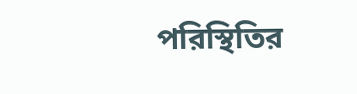পরিস্থিতির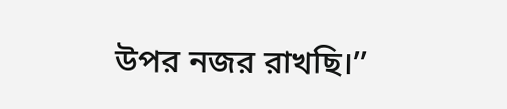উপর নজর রাখছি।’’